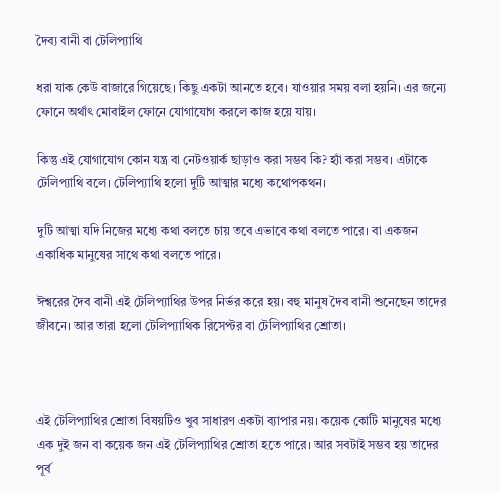দৈব্য বানী বা টেলিপ্যাথি

ধরা যাক কেউ বাজারে গিয়েছে। কিছু একটা আনতে হবে। যাওয়ার সময় বলা হয়নি। এর জন্যে ফোনে অর্থাৎ মোবাইল ফোনে যোগাযোগ করলে কাজ হয়ে যায়।

কিন্তু এই যোগাযোগ কোন যন্ত্র বা নেটওয়ার্ক ছাড়াও করা সম্ভব কি? হ্যাঁ করা সম্ভব। এটাকে টেলিপ্যাথি বলে। টেলিপ্যাথি হলো দুটি আত্মার মধ্যে কথোপকথন।

দুটি আত্মা যদি নিজের মধ্যে কথা বলতে চায় তবে এভাবে কথা বলতে পারে। বা একজন একাধিক মানুষের সাথে কথা বলতে পারে।

ঈশ্বরের দৈব বানী এই টেলিপ্যাথির উপর নির্ভর করে হয়। বহু মানুষ দৈব বানী শুনেছেন তাদের জীবনে। আর তারা হলো টেলিপ্যাথিক রিসেপ্টর বা টেলিপ্যাথির শ্রোতা।



এই টেলিপ্যাথির শ্রোতা বিষয়টিও খুব সাধারণ একটা ব্যাপার নয়। কয়েক কোটি মানুষের মধ্যে এক দুই জন বা কয়েক জন এই টেলিপ্যাথির শ্রোতা হতে পারে। আর সবটাই সম্ভব হয় তাদের পূর্ব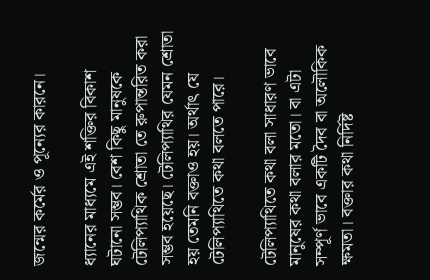জন্মের কর্মের ও পূন্যের কারনে।

ধ্যানের মাধ্যমে এই শক্তির বিকাশ ঘটানো সম্ভব। বেশ কিছু মানুষকে টেলিপ্যাথিক শ্রোতা তে রুপান্তরিত করা সম্ভব হয়েছে। টেলিপ্যাথির যেমন শ্রোতা হয় তেমনি বক্তাও হয়। অর্থাৎ যে টেলিপ্যাথিতে কথা বলতে পারে।

টেলিপ্যাথিতে কথা বলা সাধারণ ভাবে মানুষের কথা বলার মতো। বা এটা সম্পূর্ণ ভাবে একটি দৈব বা অলৌকিক ক্ষমতা। বক্তার কথা নির্দিষ্ট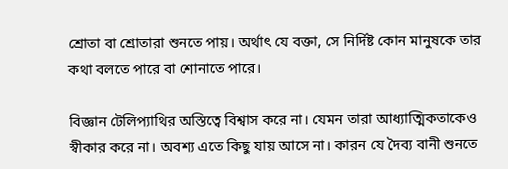শ্রোতা বা শ্রোতারা শুনতে পায়। অর্থাৎ যে বক্তা, সে নির্দিষ্ট কোন মানুষকে তার কথা বলতে পারে বা শোনাতে পারে।

বিজ্ঞান টেলিপ্যাথির অস্তিত্বে বিশ্বাস করে না। যেমন তারা আধ্যাত্মিকতাকেও স্বীকার করে না। অবশ্য এতে কিছু যায় আসে না। কারন যে দৈব্য বানী শুনতে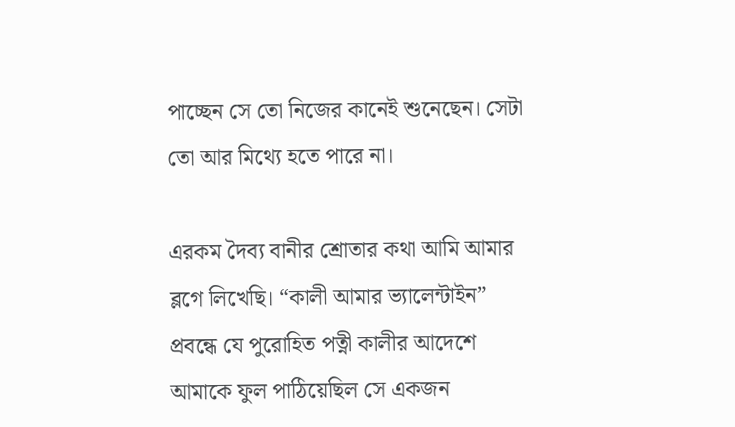পাচ্ছেন সে তো নিজের কানেই শুনেছেন। সেটা তো আর মিথ্যে হতে পারে না।

এরকম দৈব্য বানীর শ্রোতার কথা আমি আমার ব্লগে লিখেছি। “কালী আমার ভ্যালেন্টাইন” প্রবন্ধে যে পুরোহিত পত্নী কালীর আদেশে আমাকে ফুল পাঠিয়েছিল সে একজন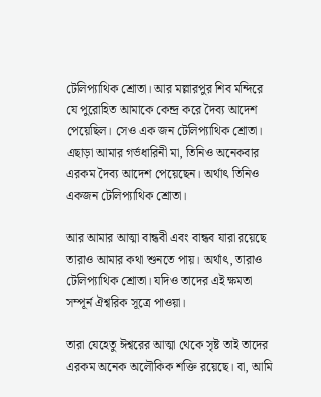টেলিপ্যাথিক শ্রোতা। আর মল্লারপুর শিব মন্দিরে যে পুরোহিত আমাকে কেন্দ্র করে দৈব্য আদেশ পেয়েছিল। সেও এক জন টেলিপ্যাথিক শ্রোতা। এছাড়া আমার গর্ভধারিনী মা, তিনিও অনেকবার এরকম দৈব্য আদেশ পেয়েছেন। অর্থাৎ তিনিও একজন টেলিপ্যাথিক শ্রোতা।

আর আমার আত্মা বান্ধবী এবং বান্ধব যারা রয়েছে তারাও আমার কথা শুনতে পায়। অর্থাৎ, তারাও টেলিপ্যাথিক শ্রোতা। যদিও তাদের এই ক্ষমতা সম্পূর্ন ঐশ্বরিক সূত্রে পাওয়া।

তারা যেহেতু ঈশ্বরের আত্মা থেকে সৃষ্ট তাই তাদের এরকম অনেক অলৌকিক শক্তি রয়েছে। বা, আমি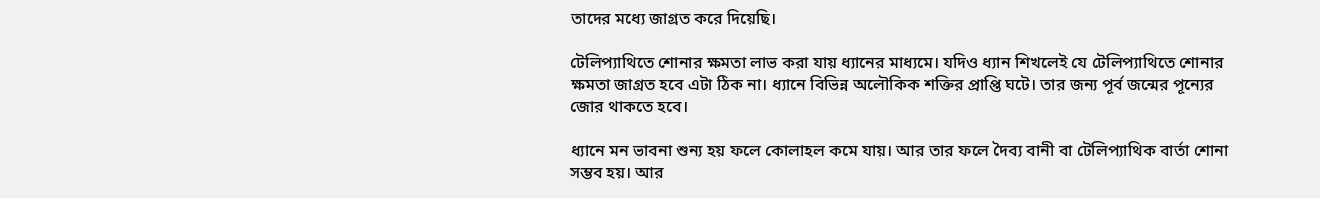তাদের মধ্যে জাগ্রত করে দিয়েছি।

টেলিপ্যাথিতে শোনার ক্ষমতা লাভ করা যায় ধ্যানের মাধ্যমে। যদিও ধ্যান শিখলেই যে টেলিপ্যাথিতে শোনার ক্ষমতা জাগ্রত হবে এটা ঠিক না। ধ্যানে বিভিন্ন অলৌকিক শক্তির প্রাপ্তি ঘটে। তার জন্য পূর্ব জন্মের পূন্যের জোর থাকতে হবে।

ধ্যানে মন ভাবনা শুন্য হয় ফলে কোলাহল কমে যায়। আর তার ফলে দৈব্য বানী বা টেলিপ্যাথিক বার্তা শোনা সম্ভব হয়। আর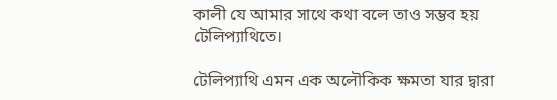কালী যে আমার সাথে কথা বলে তাও সম্ভব হয় টেলিপ্যাথিতে।

টেলিপ্যাথি এমন এক অলৌকিক ক্ষমতা যার দ্বারা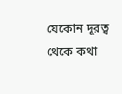যেকোন দূরত্ব থেকে কথা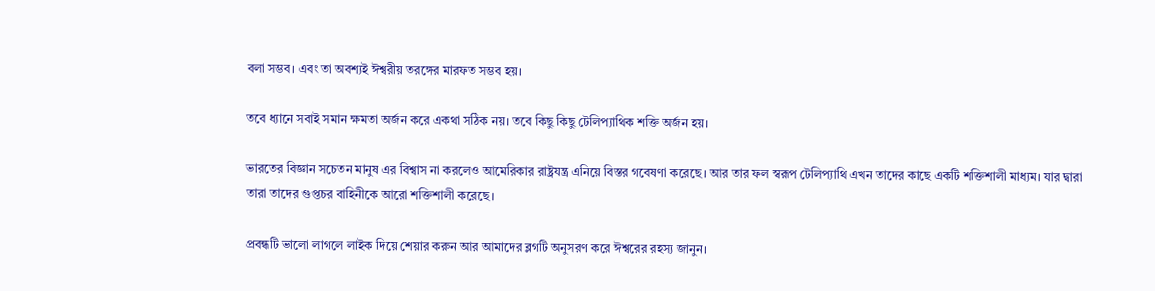বলা সম্ভব। এবং তা অবশ্যই ঈশ্বরীয় তরঙ্গের মারফত সম্ভব হয়।

তবে ধ্যানে সবাই সমান ক্ষমতা অর্জন করে একথা সঠিক নয়। তবে কিছু কিছু টেলিপ্যাথিক শক্তি অর্জন হয়।

ভারতের বিজ্ঞান সচেতন মানুষ এর বিশ্বাস না করলেও আমেরিকার রাষ্ট্রযন্ত্র এনিয়ে বিস্তর গবেষণা করেছে। আর তার ফল স্বরূপ টেলিপ্যাথি এখন তাদের কাছে একটি শক্তিশালী মাধ্যম। যার দ্বারা তারা তাদের গুপ্তচর বাহিনীকে আরো শক্তিশালী করেছে।

প্রবন্ধটি ভালো লাগলে লাইক দিয়ে শেয়ার করুন আর আমাদের ব্লগটি অনুসরণ করে ঈশ্বরের রহস্য জানুন।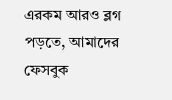এরকম আরও ব্লগ পড়তে, আমাদের ফেসবুক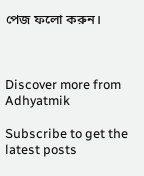পেজ ফলো করুন।



Discover more from Adhyatmik

Subscribe to get the latest posts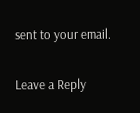sent to your email.

Leave a Reply